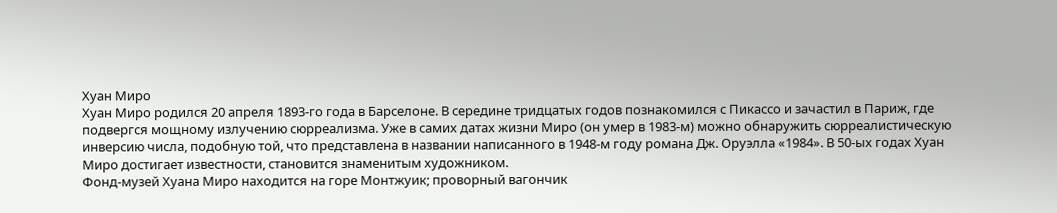Хуан Миро
Хуан Миро родился 20 апреля 1893-го года в Барселоне. В середине тридцатых годов познакомился с Пикассо и зачастил в Париж, где подвергся мощному излучению сюрреализма. Уже в самих датах жизни Миро (он умер в 1983-м) можно обнаружить сюрреалистическую инверсию числа, подобную той, что представлена в названии написанного в 1948-м году романа Дж. Оруэлла «1984». В 50-ых годах Хуан Миро достигает известности, становится знаменитым художником.
Фонд-музей Хуана Миро находится на горе Монтжуик; проворный вагончик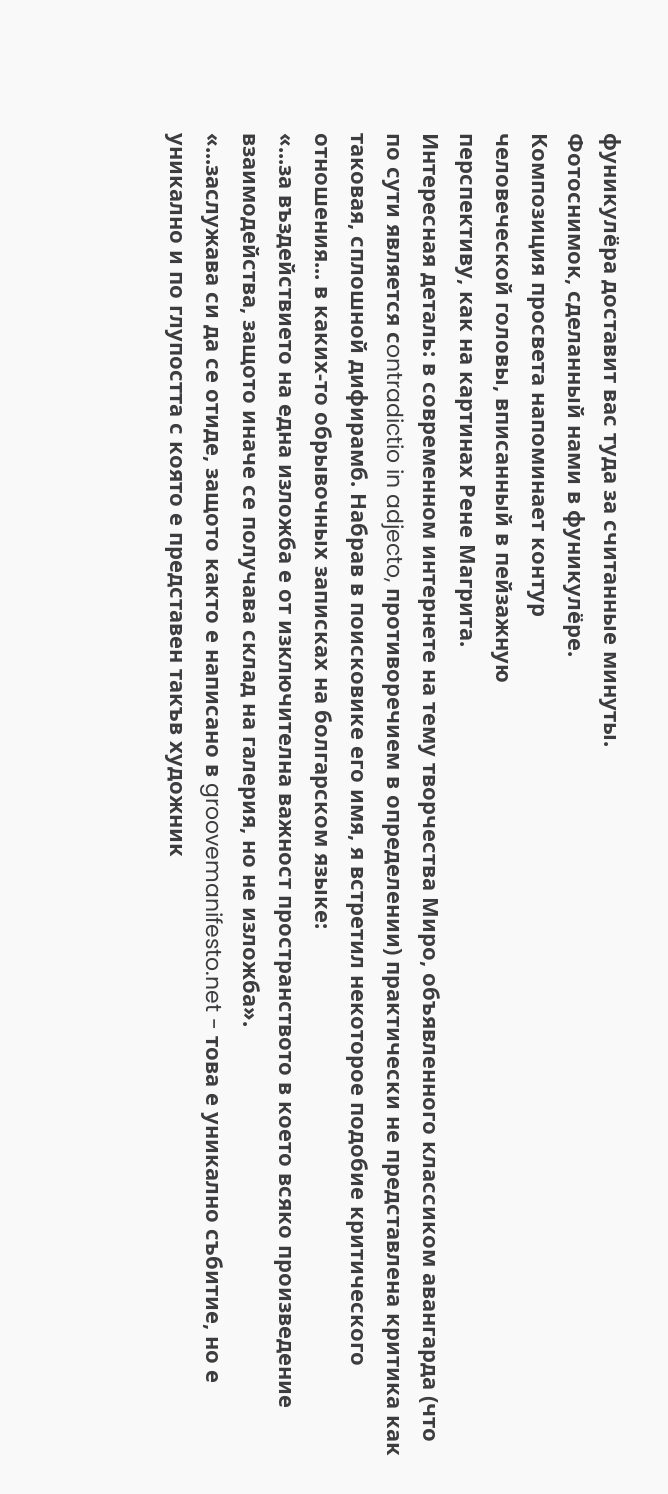фуникулёра доставит вас туда за считанные минуты.
Фотоснимок, сделанный нами в фуникулёре.
Композиция просвета напоминает контур
человеческой головы, вписанный в пейзажную
перспективу, как на картинах Рене Магрита.
Интересная деталь: в современном интернете на тему творчества Миро, объявленного классиком авангарда (что по сути является сontradictio in adjecto, противоречием в определении) практически не представлена критика как таковая, сплошной дифирамб. Набрав в поисковике его имя, я встретил некоторое подобие критического отношения... в каких-то обрывочных записках на болгарском языке:
«...за въздействието на една изложба е от изключителна важност пространството в което всяко произведение взаимодейства, защото иначе се получава склад на галерия, но не изложба».
«...заслужава си да се отиде, защото както е написано в groovemanifesto.net - това е уникално събитие, но е уникално и по глупостта с която е представен такъв художник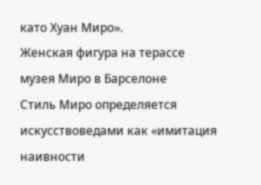като Хуан Миро».
Женская фигура на терассе музея Миро в Барселоне
Стиль Миро определяется искусствоведами как «имитация наивности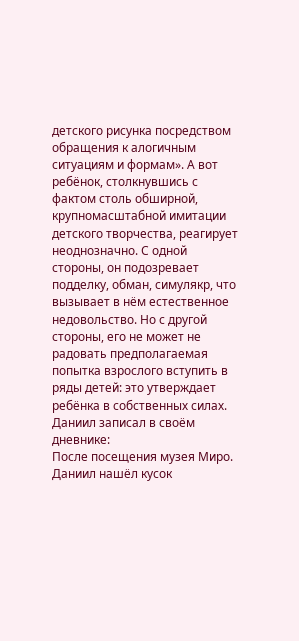детского рисунка посредством обращения к алогичным ситуациям и формам». А вот ребёнок, столкнувшись с фактом столь обширной, крупномасштабной имитации детского творчества, реагирует неоднозначно. С одной стороны, он подозревает подделку, обман, симулякр, что вызывает в нём естественное недовольство. Но с другой стороны, его не может не радовать предполагаемая попытка взрослого вступить в ряды детей: это утверждает ребёнка в собственных силах. Даниил записал в своём дневнике:
После посещения музея Миро. Даниил нашёл кусок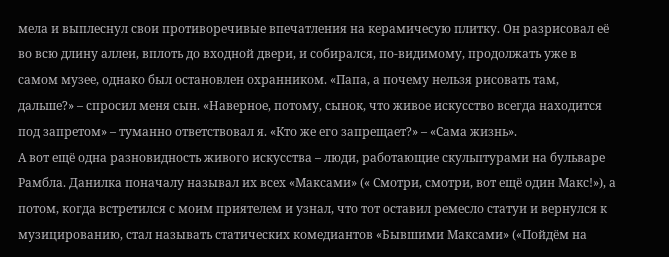мела и выплеснул свои противоречивые впечатления на керамичесую плитку. Он разрисовал её во всю длину аллеи, вплоть до входной двери, и собирался, по-видимому, продолжать уже в самом музее, однако был остановлен охранником. «Папа, а почему нельзя рисовать там, дальше?» – спросил меня сын. «Наверное, потому, сынок, что живое искусство всегда находится под запретом» – туманно ответствовал я. «Кто же его запрещает?» – «Сама жизнь».
А вот ещё одна разновидность живого искусства – люди, работающие скульптурами на бульваре Рамбла. Данилка поначалу называл их всех «Максами» (« Смотри, смотри, вот ещё один Макс!»), а потом, когда встретился с моим приятелем и узнал, что тот оставил ремесло статуи и вернулся к музицированию, стал называть статических комедиантов «Бывшими Максами» («Пойдём на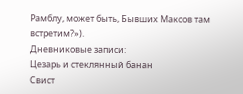Рамблу, может быть, Бывших Максов там встретим?»).
Дневниковые записи:
Цезарь и стеклянный банан
Свист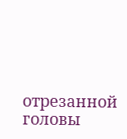отрезанной головы